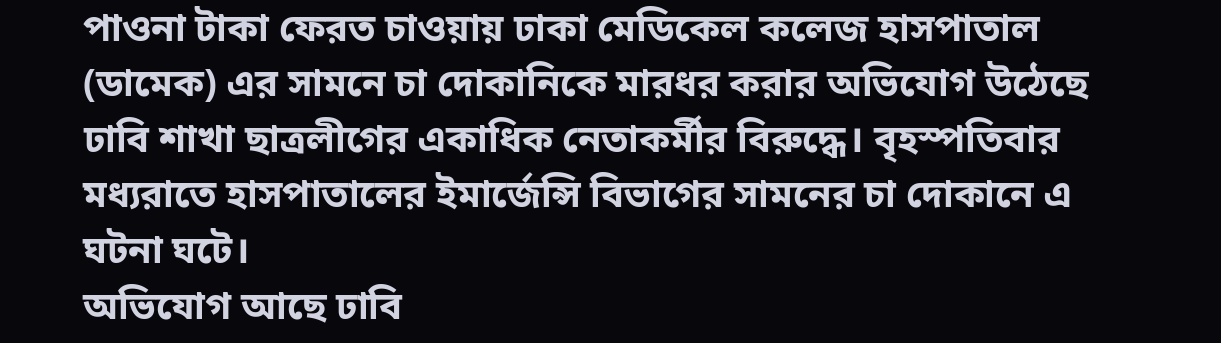পাওনা টাকা ফেরত চাওয়ায় ঢাকা মেডিকেল কলেজ হাসপাতাল (ডামেক) এর সামনে চা দোকানিকে মারধর করার অভিযোগ উঠেছে ঢাবি শাখা ছাত্রলীগের একাধিক নেতাকর্মীর বিরুদ্ধে। বৃহস্পতিবার মধ্যরাতে হাসপাতালের ইমার্জেন্সি বিভাগের সামনের চা দোকানে এ ঘটনা ঘটে।
অভিযোগ আছে ঢাবি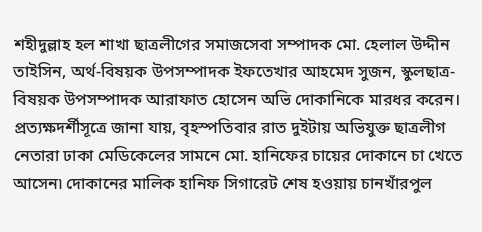শহীদুল্লাহ হল শাখা ছাত্রলীগের সমাজসেবা সম্পাদক মো. হেলাল উদ্দীন তাইসিন, অর্থ-বিষয়ক উপসম্পাদক ইফতেখার আহমেদ সুজন, স্কুলছাত্র-বিষয়ক উপসম্পাদক আরাফাত হোসেন অভি দোকানিকে মারধর করেন।
প্রত্যক্ষদর্শীসূত্রে জানা যায়, বৃহস্পতিবার রাত দুইটায় অভিযুক্ত ছাত্রলীগ নেতারা ঢাকা মেডিকেলের সামনে মো. হানিফের চায়ের দোকানে চা খেতে আসেন৷ দোকানের মালিক হানিফ সিগারেট শেষ হওয়ায় চানখাঁরপুল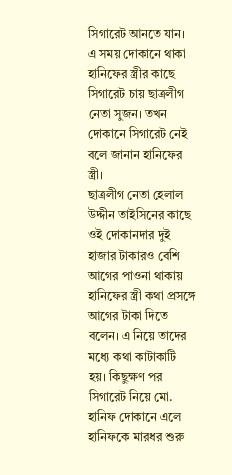সিগারেট আনতে যান। এ সময় দোকানে থাকা হানিফের স্ত্রীর কাছে সিগারেট চায় ছাত্রলীগ নেতা সুজন। তখন দোকানে সিগারেট নেই বলে জানান হানিফের স্ত্রী।
ছাত্রলীগ নেতা হেলাল উদ্দীন তাইসিনের কাছে ওই দোকানদার দুই হাজার টাকারও বেশি আগের পাওনা থাকায় হানিফের স্ত্রী কথা প্রসঙ্গে আগের টাকা দিতে বলেন। এ নিয়ে তাদের মধ্যে কথা কাটাকাটি হয়। কিছুক্ষণ পর সিগারেট নিয়ে মো. হানিফ দোকানে এলে হানিফকে মারধর শুরু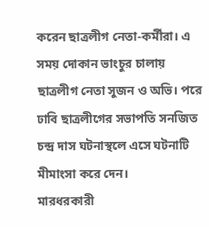করেন ছাত্রলীগ নেতা-কর্মীরা। এ সময় দোকান ভাংচুর চালায় ছাত্রলীগ নেতা সুজন ও অভি। পরে ঢাবি ছাত্রলীগের সভাপতি সনজিত চন্দ্র দাস ঘটনাস্থলে এসে ঘটনাটি মীমাংসা করে দেন।
মারধরকারী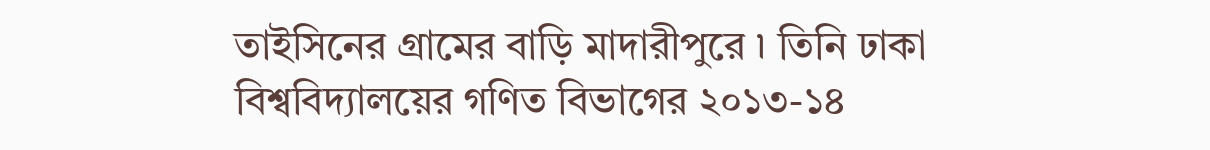তাইসিনের গ্রামের বাড়ি মাদারীপুরে ৷ তিনি ঢাকা বিশ্ববিদ্যালয়ের গণিত বিভাগের ২০১৩-১৪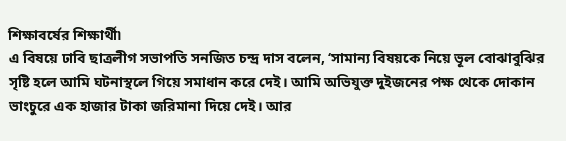শিক্ষাবর্ষের শিক্ষার্থী৷
এ বিষয়ে ঢাবি ছাত্রলীগ সভাপতি সনজিত চন্দ্র দাস বলেন, ‘সামান্য বিষয়কে নিয়ে ভূল বোঝাবুঝির সৃষ্টি হলে আমি ঘটনাস্থলে গিয়ে সমাধান করে দেই। আমি অভিযুক্ত দুইজনের পক্ষ থেকে দোকান ভাংচুরে এক হাজার টাকা জরিমানা দিয়ে দেই। আর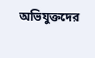অভিযুক্তদের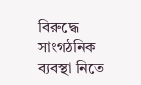বিরুদ্ধে সাংগঠনিক ব্যবস্থা নিতে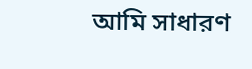আমি সাধারণ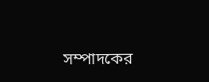সম্পাদকের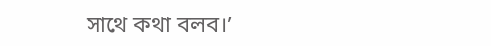সাথে কথা বলব।’